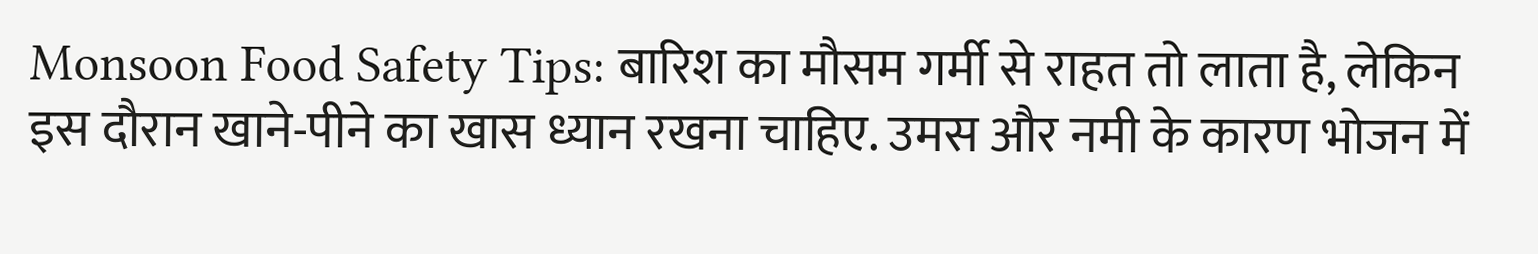Monsoon Food Safety Tips: बारिश का मौसम गर्मी से राहत तो लाता है, लेकिन इस दौरान खाने-पीने का खास ध्यान रखना चाहिए. उमस और नमी के कारण भोजन में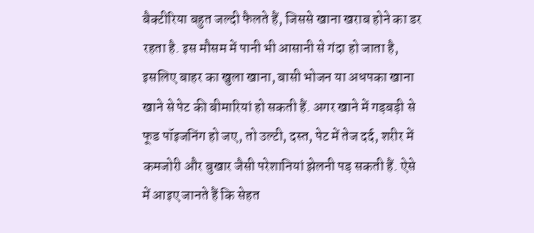बैक्टीरिया बहुत जल्दी फैलते हैं, जिससे खाना खराब होने का डर रहता है. इस मौसम में पानी भी आसानी से गंदा हो जाता है, इसलिए बाहर का खुला खाना, बासी भोजन या अधपका खाना खाने से पेट की बीमारियां हो सकती हैं. अगर खाने में गड़बड़ी से फूड पॉइजनिंग हो जए, तो उल्टी, दस्त, पेट में तेज दर्द, शरीर में कमजोरी और बुखार जैसी परेशानियां झेलनी पड़ सकती हैं. ऐसे में आइए जानते हैं कि सेहत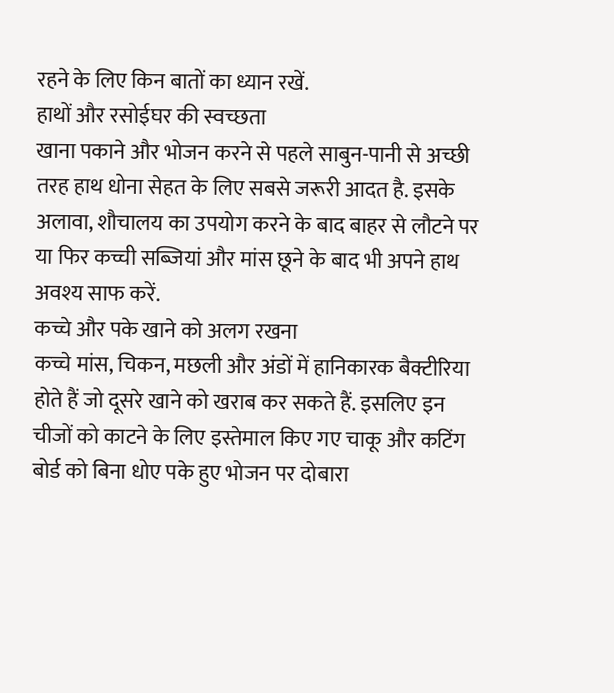रहने के लिए किन बातों का ध्यान रखें.
हाथों और रसोईघर की स्वच्छता
खाना पकाने और भोजन करने से पहले साबुन-पानी से अच्छी तरह हाथ धोना सेहत के लिए सबसे जरूरी आदत है. इसके अलावा, शौचालय का उपयोग करने के बाद बाहर से लौटने पर या फिर कच्ची सब्जियां और मांस छूने के बाद भी अपने हाथ अवश्य साफ करें.
कच्चे और पके खाने को अलग रखना
कच्चे मांस, चिकन, मछली और अंडों में हानिकारक बैक्टीरिया होते हैं जो दूसरे खाने को खराब कर सकते हैं. इसलिए इन चीजों को काटने के लिए इस्तेमाल किए गए चाकू और कटिंग बोर्ड को बिना धोए पके हुए भोजन पर दोबारा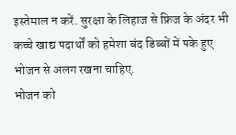इस्तेमाल न करें. सुरक्षा के लिहाज से फ्रिज के अंदर भी कच्चे खाद्य पदार्थों को हमेशा बंद डिब्बों में पके हुए भोजन से अलग रखना चाहिए.
भोजन को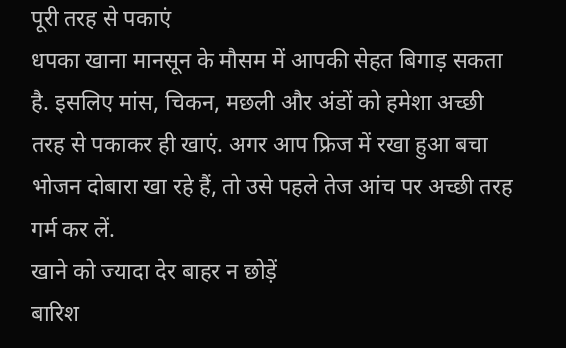पूरी तरह से पकाएं
धपका खाना मानसून के मौसम में आपकी सेहत बिगाड़ सकता है. इसलिए मांस, चिकन, मछली और अंडों को हमेशा अच्छी तरह से पकाकर ही खाएं. अगर आप फ्रिज में रखा हुआ बचा भोजन दोबारा खा रहे हैं, तो उसे पहले तेज आंच पर अच्छी तरह गर्म कर लें.
खाने को ज्यादा देर बाहर न छोड़ें
बारिश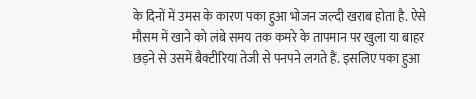के दिनों में उमस के कारण पका हुआ भोजन जल्दी खराब होता है. ऐसे मौसम में खाने को लंबे समय तक कमरे के तापमान पर खुला या बाहर छड़ने से उसमें बैक्टीरिया तेजी से पनपने लगते हैं. इसलिए पका हुआ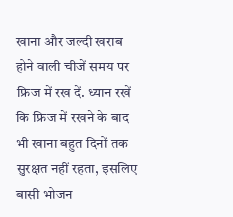खाना और जल्दी खराब होने वाली चीजें समय पर फ्रिज में रख दें. ध्यान रखें कि फ्रिज में रखने के बाद भी खाना बहुत दिनों तक सुरक्षत नहीं रहता, इसलिए बासी भोजन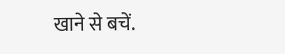खाने से बचें.